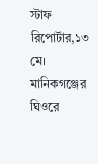স্টাফ রিপোর্টার,১৩ মে।
মানিকগঞ্জের ঘিওরে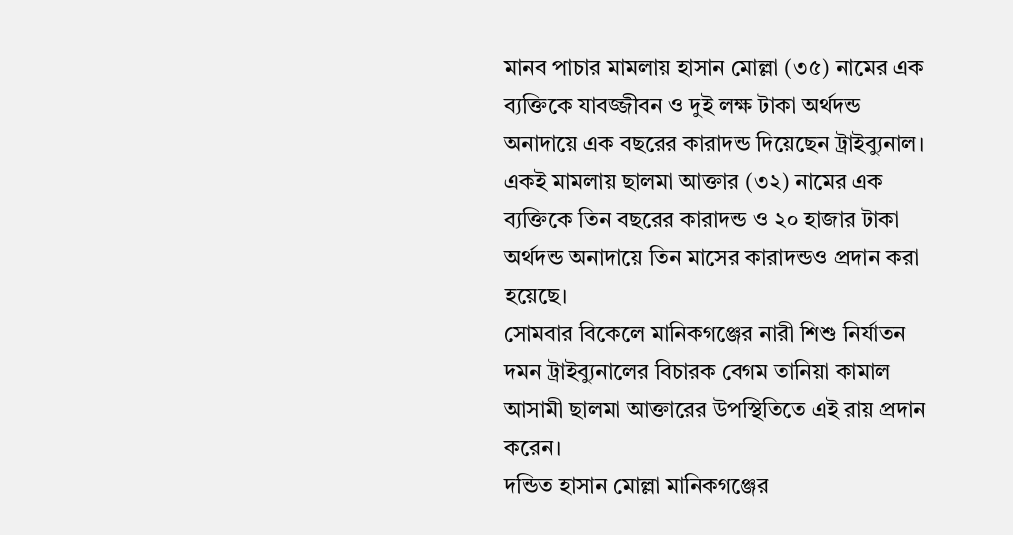মানব পাচার মামলায় হাসান মোল্লা (৩৫) নামের এক ব্যক্তিকে যাবজ্জীবন ও দুই লক্ষ টাকা অর্থদন্ড অনাদায়ে এক বছরের কারাদন্ড দিয়েছেন ট্রাইব্যুনাল। একই মামলায় ছালমা আক্তার (৩২) নামের এক ব্যক্তিকে তিন বছরের কারাদন্ড ও ২০ হাজার টাকা অর্থদন্ড অনাদায়ে তিন মাসের কারাদন্ডও প্রদান করা হয়েছে।
সোমবার বিকেলে মানিকগঞ্জের নারী শিশু নির্যাতন দমন ট্রাইব্যুনালের বিচারক বেগম তানিয়া কামাল আসামী ছালমা আক্তারের উপস্থিতিতে এই রায় প্রদান করেন।
দন্ডিত হাসান মোল্লা মানিকগঞ্জের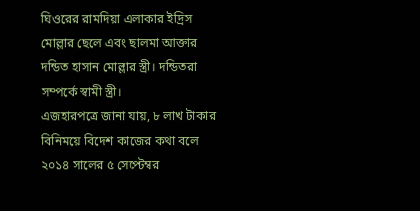ঘিওরের রামদিয়া এলাকার ইদ্রিস মোল্লার ছেলে এবং ছালমা আক্তার দন্ডিত হাসান মোল্লার স্ত্রী। দন্ডিতরা সম্পর্কে স্বামী স্ত্রী।
এজহারপত্রে জানা যায়, ৮ লাখ টাকার বিনিময়ে বিদেশ কাজের কথা বলে ২০১৪ সালের ৫ সেপ্টেম্বর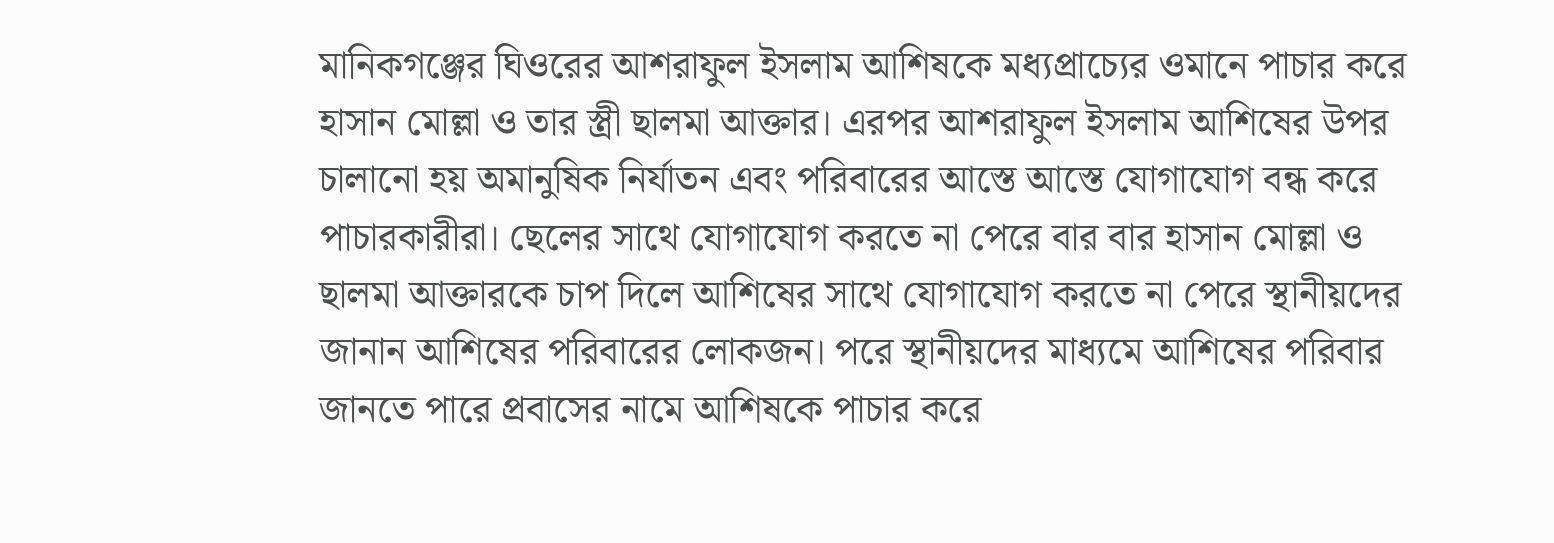মানিকগঞ্জের ঘিওরের আশরাফুল ইসলাম আশিষকে মধ্যপ্রাচ্যের ওমানে পাচার করে হাসান মোল্লা ও তার স্ত্রী ছালমা আক্তার। এরপর আশরাফুল ইসলাম আশিষের উপর চালানো হয় অমানুষিক নির্যাতন এবং পরিবারের আস্তে আস্তে যোগাযোগ বন্ধ করে পাচারকারীরা। ছেলের সাথে যোগাযোগ করতে না পেরে বার বার হাসান মোল্লা ও ছালমা আক্তারকে চাপ দিলে আশিষের সাথে যোগাযোগ করতে না পেরে স্থানীয়দের জানান আশিষের পরিবারের লোকজন। পরে স্থানীয়দের মাধ্যমে আশিষের পরিবার জানতে পারে প্রবাসের নামে আশিষকে পাচার করে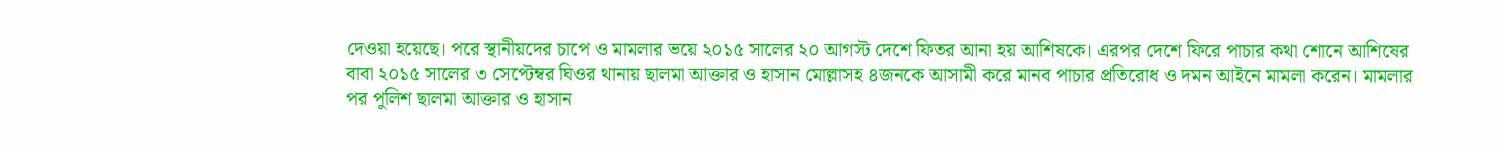দেওয়া হয়েছে। পরে স্থানীয়দের চাপে ও মামলার ভয়ে ২০১৫ সালের ২০ আগস্ট দেশে ফিতর আনা হয় আশিষকে। এরপর দেশে ফিরে পাচার কথা শোনে আশিষের বাবা ২০১৫ সালের ৩ সেপ্টেম্বর ঘিওর থানায় ছালমা আক্তার ও হাসান মোল্লাসহ ৪জনকে আসামী করে মানব পাচার প্রতিরোধ ও দমন আইনে মামলা করেন। মামলার পর পুলিশ ছালমা আক্তার ও হাসান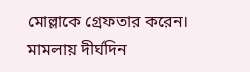মোল্লাকে গ্রেফতার করেন। মামলায় দীর্ঘদিন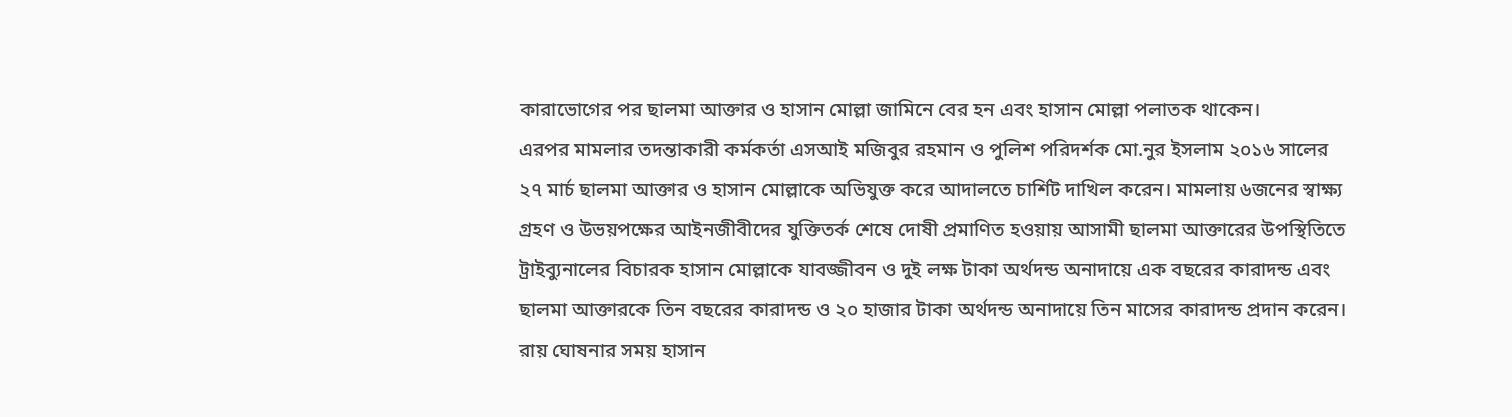কারাভোগের পর ছালমা আক্তার ও হাসান মোল্লা জামিনে বের হন এবং হাসান মোল্লা পলাতক থাকেন।
এরপর মামলার তদন্তাকারী কর্মকর্তা এসআই মজিবুর রহমান ও পুলিশ পরিদর্শক মো.নুর ইসলাম ২০১৬ সালের ২৭ মার্চ ছালমা আক্তার ও হাসান মোল্লাকে অভিযুক্ত করে আদালতে চার্শিট দাখিল করেন। মামলায় ৬জনের স্বাক্ষ্য গ্রহণ ও উভয়পক্ষের আইনজীবীদের যুক্তিতর্ক শেষে দোষী প্রমাণিত হওয়ায় আসামী ছালমা আক্তারের উপস্থিতিতে ট্রাইব্যুনালের বিচারক হাসান মোল্লাকে যাবজ্জীবন ও দুই লক্ষ টাকা অর্থদন্ড অনাদায়ে এক বছরের কারাদন্ড এবং ছালমা আক্তারকে তিন বছরের কারাদন্ড ও ২০ হাজার টাকা অর্থদন্ড অনাদায়ে তিন মাসের কারাদন্ড প্রদান করেন। রায় ঘোষনার সময় হাসান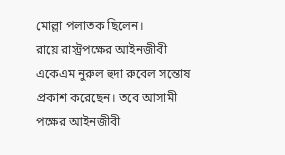মোল্লা পলাতক ছিলেন।
রায়ে রাস্ট্রপক্ষের আইনজীবী একেএম নুরুল হুদা রুবেল সন্তোষ প্রকাশ করেছেন। তবে আসামী পক্ষের আইনজীবী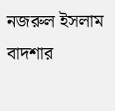নজরুল ইসলাম বাদশার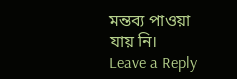মন্তব্য পাওয়া যায় নি।
Leave a Reply